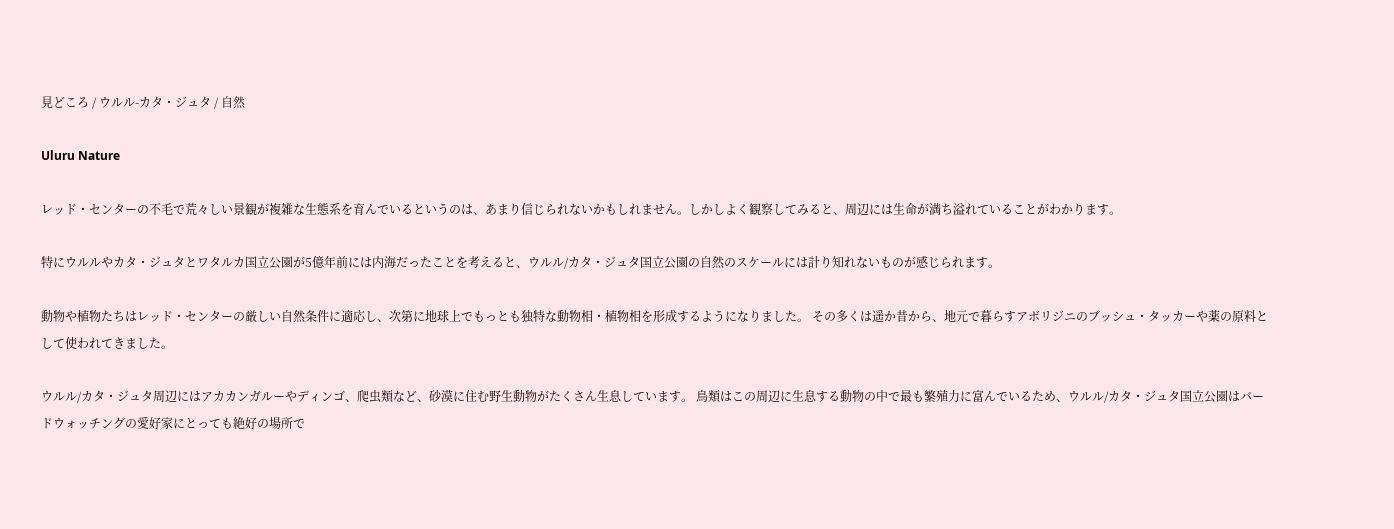見どころ / ウルル-カタ・ジュタ / 自然

Uluru Nature

レッド・センターの不毛で荒々しい景観が複雑な生態系を育んでいるというのは、あまり信じられないかもしれません。しかしよく観察してみると、周辺には生命が満ち溢れていることがわかります。

特にウルルやカタ・ジュタとワタルカ国立公園が5億年前には内海だったことを考えると、ウルル/カタ・ジュタ国立公園の自然のスケールには計り知れないものが感じられます。

動物や植物たちはレッド・センターの厳しい自然条件に適応し、次第に地球上でもっとも独特な動物相・植物相を形成するようになりました。 その多くは遥か昔から、地元で暮らすアボリジニのブッシュ・タッカーや薬の原料として使われてきました。

ウルル/カタ・ジュタ周辺にはアカカンガルーやディンゴ、爬虫類など、砂漠に住む野生動物がたくさん生息しています。 鳥類はこの周辺に生息する動物の中で最も繁殖力に富んでいるため、ウルル/カタ・ジュタ国立公園はバードウォッチングの愛好家にとっても絶好の場所で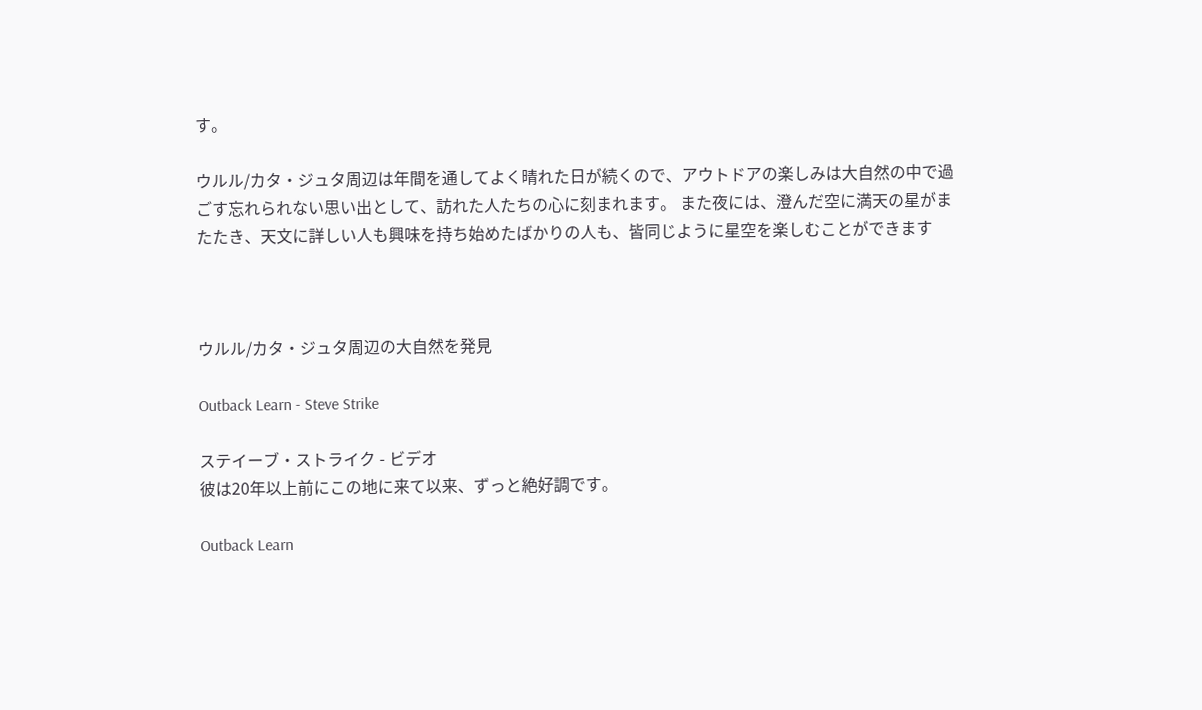す。

ウルル/カタ・ジュタ周辺は年間を通してよく晴れた日が続くので、アウトドアの楽しみは大自然の中で過ごす忘れられない思い出として、訪れた人たちの心に刻まれます。 また夜には、澄んだ空に満天の星がまたたき、天文に詳しい人も興味を持ち始めたばかりの人も、皆同じように星空を楽しむことができます



ウルル/カタ・ジュタ周辺の大自然を発見

Outback Learn - Steve Strike

ステイーブ・ストライク - ビデオ
彼は20年以上前にこの地に来て以来、ずっと絶好調です。

Outback Learn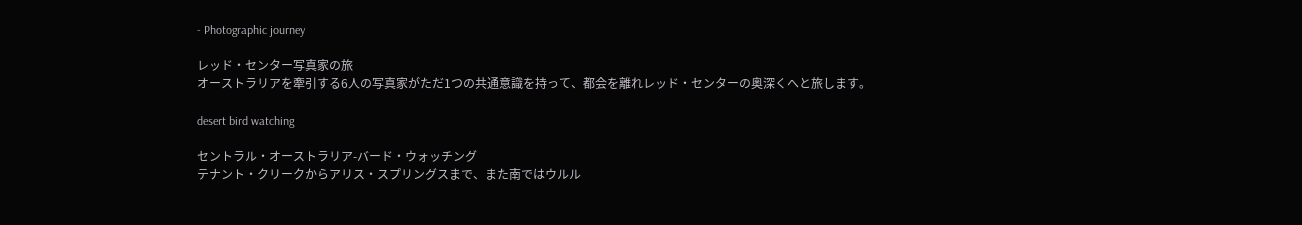- Photographic journey

レッド・センター写真家の旅
オーストラリアを牽引する6人の写真家がただ1つの共通意識を持って、都会を離れレッド・センターの奥深くへと旅します。

desert bird watching

セントラル・オーストラリア-バード・ウォッチング
テナント・クリークからアリス・スプリングスまで、また南ではウルル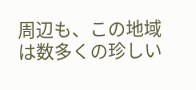周辺も、この地域は数多くの珍しい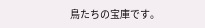鳥たちの宝庫です。